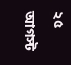২৫ আগস্ট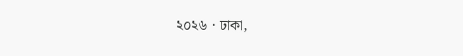২০২৬ · ঢাকা,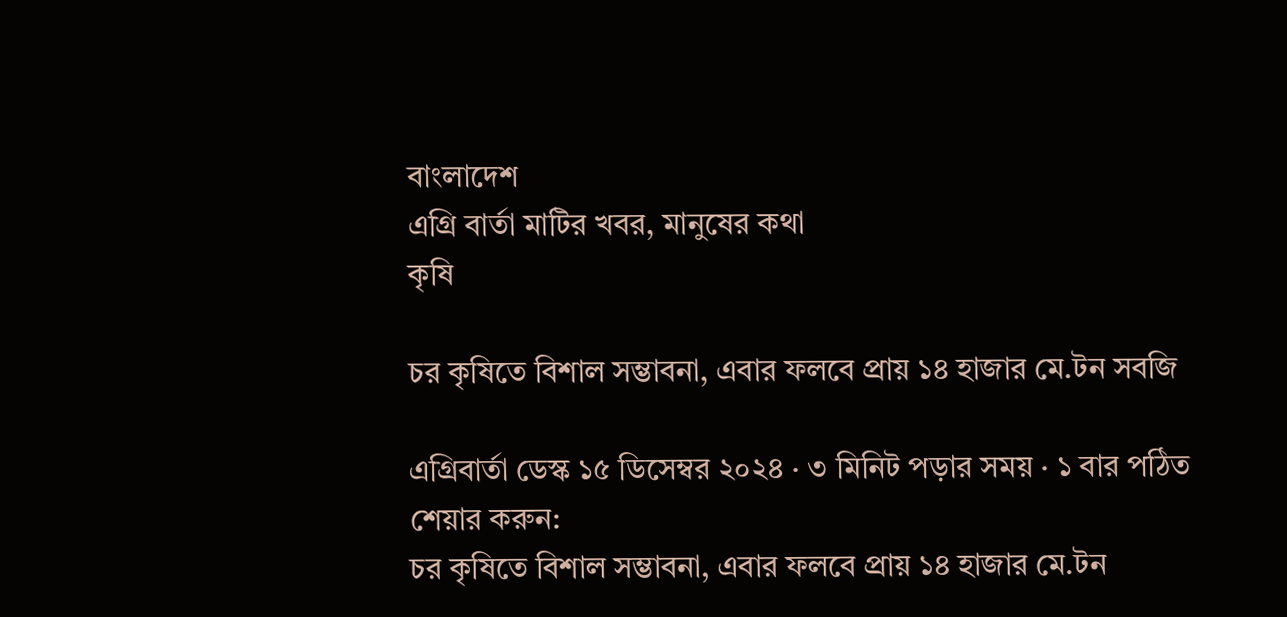বাংলাদেশ
এগ্রি বার্তা মাটির খবর, মানুষের কথা
কৃষি

চর কৃষিতে বিশাল সম্ভাবনা, এবার ফলবে প্রায় ১৪ হাজার মে.টন সবজি

এগ্রিবার্তা ডেস্ক ১৫ ডিসেম্বর ২০২৪ · ৩ মিনিট পড়ার সময় · ১ বার পঠিত
শেয়ার করুন:
চর কৃষিতে বিশাল সম্ভাবনা, এবার ফলবে প্রায় ১৪ হাজার মে.টন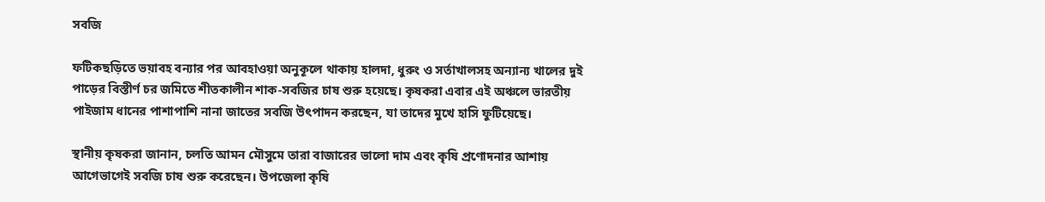সবজি

ফটিকছড়িতে ভয়াবহ বন্যার পর আবহাওয়া অনুকূলে থাকায় হালদা, ধুরুং ও সর্তাখালসহ অন্যান্য খালের দুই পাড়ের বিস্তীর্ণ চর জমিতে শীতকালীন শাক-সবজির চাষ শুরু হয়েছে। কৃষকরা এবার এই অঞ্চলে ভারতীয় পাইজাম ধানের পাশাপাশি নানা জাতের সবজি উৎপাদন করছেন, যা তাদের মুখে হাসি ফুটিয়েছে।

স্থানীয় কৃষকরা জানান, চলতি আমন মৌসুমে তারা বাজারের ভালো দাম এবং কৃষি প্রণোদনার আশায় আগেভাগেই সবজি চাষ শুরু করেছেন। উপজেলা কৃষি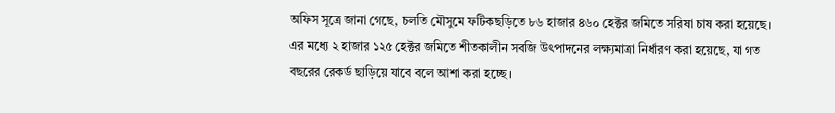অফিস সূত্রে জানা গেছে, চলতি মৌসুমে ফটিকছড়িতে ৮৬ হাজার ৪৬০ হেক্টর জমিতে সরিষা চাষ করা হয়েছে। এর মধ্যে ২ হাজার ১২৫ হেক্টর জমিতে শীতকালীন সবজি উৎপাদনের লক্ষ্যমাত্রা নির্ধারণ করা হয়েছে, যা গত বছরের রেকর্ড ছাড়িয়ে যাবে বলে আশা করা হচ্ছে।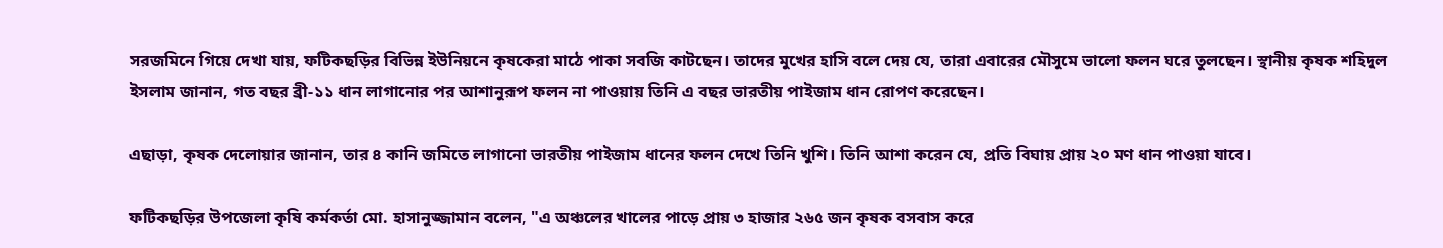সরজমিনে গিয়ে দেখা যায়, ফটিকছড়ির বিভিন্ন ইউনিয়নে কৃষকেরা মাঠে পাকা সবজি কাটছেন। তাদের মুখের হাসি বলে দেয় যে, তারা এবারের মৌসুমে ভালো ফলন ঘরে তুলছেন। স্থানীয় কৃষক শহিদুল ইসলাম জানান, গত বছর ব্রী-১১ ধান লাগানোর পর আশানুরূপ ফলন না পাওয়ায় তিনি এ বছর ভারতীয় পাইজাম ধান রোপণ করেছেন।

এছাড়া, কৃষক দেলোয়ার জানান, তার ৪ কানি জমিতে লাগানো ভারতীয় পাইজাম ধানের ফলন দেখে তিনি খুশি। তিনি আশা করেন যে, প্রতি বিঘায় প্রায় ২০ মণ ধান পাওয়া যাবে।

ফটিকছড়ির উপজেলা কৃষি কর্মকর্তা মো. হাসানুজ্জামান বলেন, "এ অঞ্চলের খালের পাড়ে প্রায় ৩ হাজার ২৬৫ জন কৃষক বসবাস করে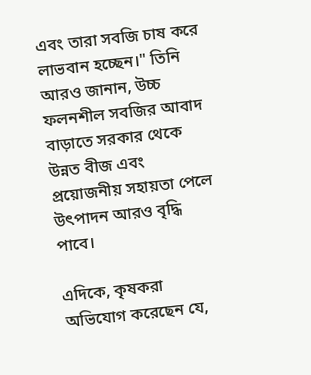এবং তারা সবজি চাষ করে লাভবান হচ্ছেন।" তিনি আরও জানান, উচ্চ ফলনশীল সবজির আবাদ বাড়াতে সরকার থেকে উন্নত বীজ এবং প্রয়োজনীয় সহায়তা পেলে উৎপাদন আরও বৃদ্ধি পাবে।

এদিকে, কৃষকরা অভিযোগ করেছেন যে,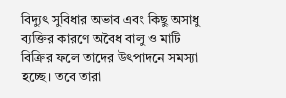বিদ্যুৎ সুবিধার অভাব এবং কিছু অসাধু ব্যক্তির কারণে অবৈধ বালু ও মাটি বিক্রির ফলে তাদের উৎপাদনে সমস্যা হচ্ছে। তবে তারা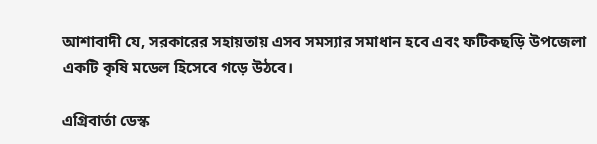আশাবাদী যে, সরকারের সহায়তায় এসব সমস্যার সমাধান হবে এবং ফটিকছড়ি উপজেলা একটি কৃষি মডেল হিসেবে গড়ে উঠবে।

এগ্রিবার্তা ডেস্ক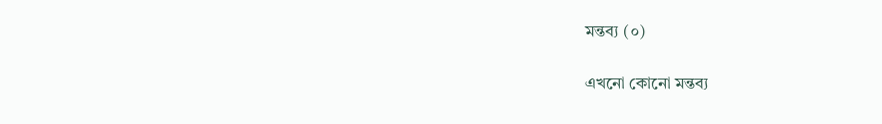মন্তব্য (০)

এখনো কোনো মন্তব্য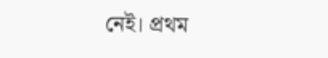নেই। প্রথম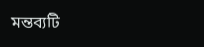মন্তব্যটি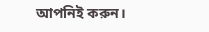আপনিই করুন।